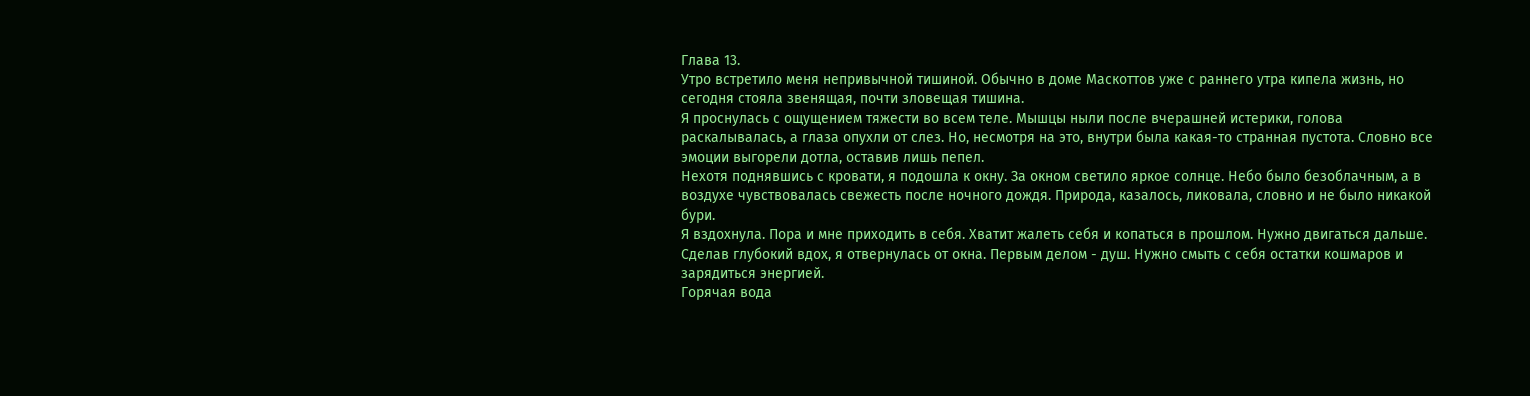Глава 13.
Утро встретило меня непривычной тишиной. Обычно в доме Маскоттов уже с раннего утра кипела жизнь, но сегодня стояла звенящая, почти зловещая тишина.
Я проснулась с ощущением тяжести во всем теле. Мышцы ныли после вчерашней истерики, голова раскалывалась, а глаза опухли от слез. Но, несмотря на это, внутри была какая-то странная пустота. Словно все эмоции выгорели дотла, оставив лишь пепел.
Нехотя поднявшись с кровати, я подошла к окну. За окном светило яркое солнце. Небо было безоблачным, а в воздухе чувствовалась свежесть после ночного дождя. Природа, казалось, ликовала, словно и не было никакой бури.
Я вздохнула. Пора и мне приходить в себя. Хватит жалеть себя и копаться в прошлом. Нужно двигаться дальше.
Сделав глубокий вдох, я отвернулась от окна. Первым делом - душ. Нужно смыть с себя остатки кошмаров и зарядиться энергией.
Горячая вода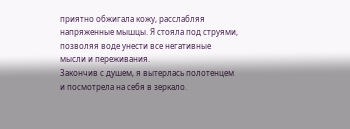приятно обжигала кожу, расслабляя напряженные мышцы. Я стояла под струями, позволяя воде унести все негативные мысли и переживания.
Закончив с душем, я вытерлась полотенцем и посмотрела на себя в зеркало.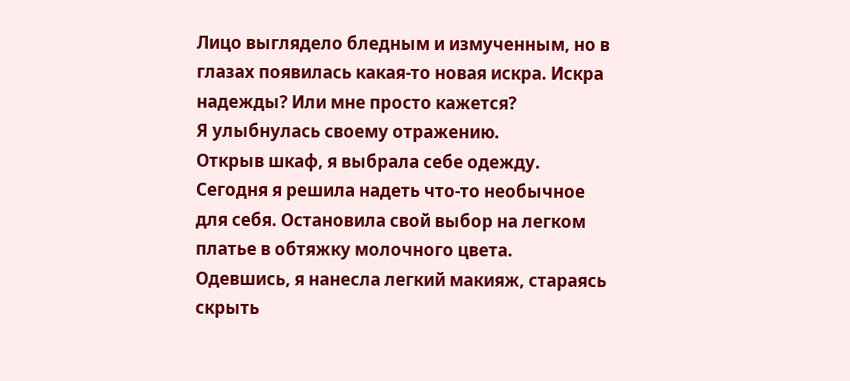Лицо выглядело бледным и измученным, но в глазах появилась какая-то новая искра. Искра надежды? Или мне просто кажется?
Я улыбнулась своему отражению.
Открыв шкаф, я выбрала себе одежду. Сегодня я решила надеть что-то необычное для себя. Остановила свой выбор на легком платье в обтяжку молочного цвета.
Одевшись, я нанесла легкий макияж, стараясь скрыть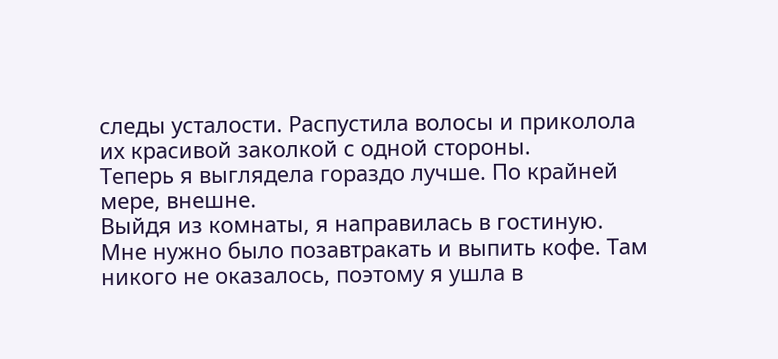следы усталости. Распустила волосы и приколола их красивой заколкой с одной стороны.
Теперь я выглядела гораздо лучше. По крайней мере, внешне.
Выйдя из комнаты, я направилась в гостиную. Мне нужно было позавтракать и выпить кофе. Там никого не оказалось, поэтому я ушла в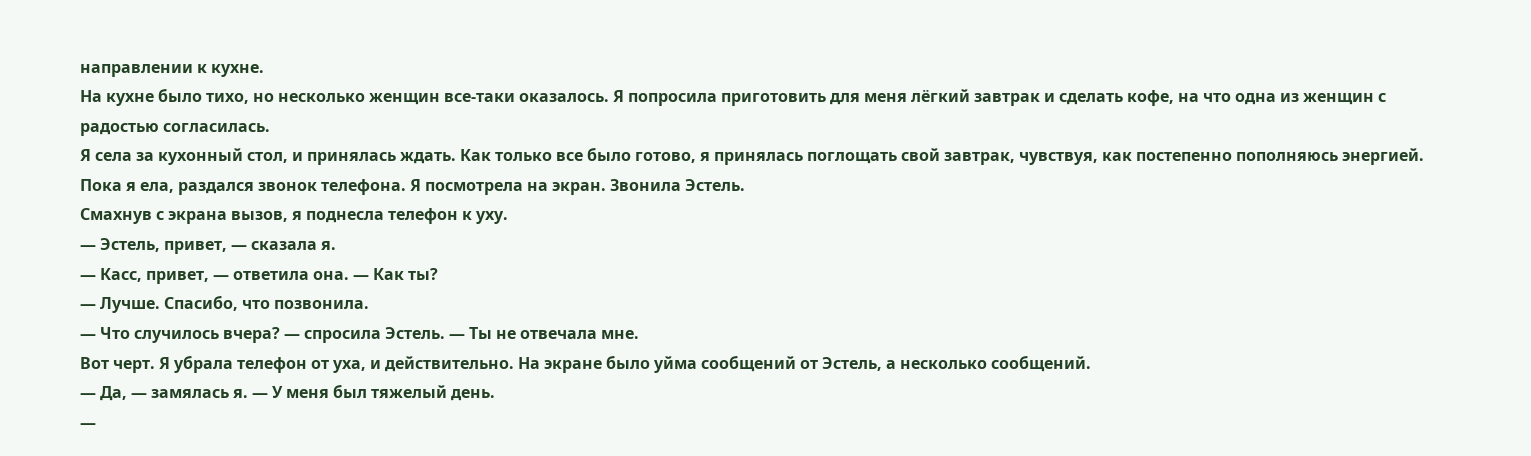направлении к кухне.
На кухне было тихо, но несколько женщин все-таки оказалось. Я попросила приготовить для меня лёгкий завтрак и сделать кофе, на что одна из женщин с радостью согласилась.
Я села за кухонный стол, и принялась ждать. Как только все было готово, я принялась поглощать свой завтрак, чувствуя, как постепенно пополняюсь энергией.
Пока я ела, раздался звонок телефона. Я посмотрела на экран. Звонила Эстель.
Смахнув с экрана вызов, я поднесла телефон к уху.
— Эстель, привет, — сказала я.
— Касс, привет, — ответила она. — Как ты?
— Лучше. Спасибо, что позвонила.
— Что случилось вчера? — спросила Эстель. — Ты не отвечала мне.
Вот черт. Я убрала телефон от уха, и действительно. На экране было уйма сообщений от Эстель, а несколько сообщений.
— Да, — замялась я. — У меня был тяжелый день.
—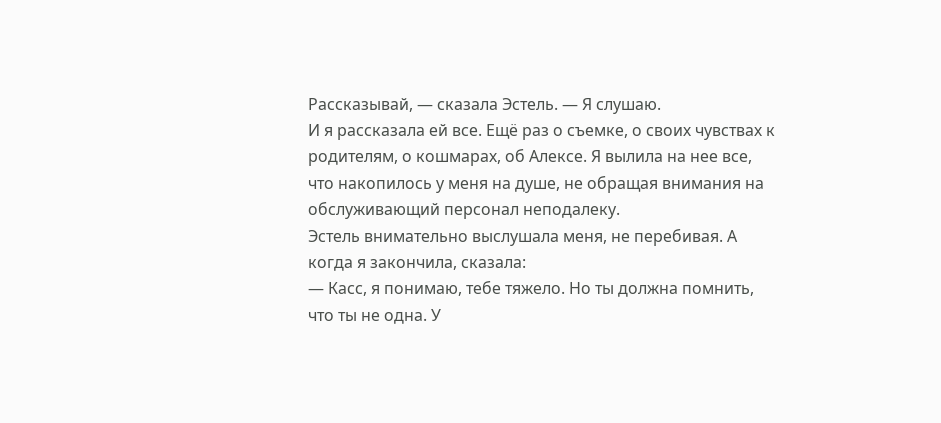Рассказывай, — сказала Эстель. — Я слушаю.
И я рассказала ей все. Ещё раз о съемке, о своих чувствах к родителям, о кошмарах, об Алексе. Я вылила на нее все, что накопилось у меня на душе, не обращая внимания на обслуживающий персонал неподалеку.
Эстель внимательно выслушала меня, не перебивая. А когда я закончила, сказала:
— Касс, я понимаю, тебе тяжело. Но ты должна помнить, что ты не одна. У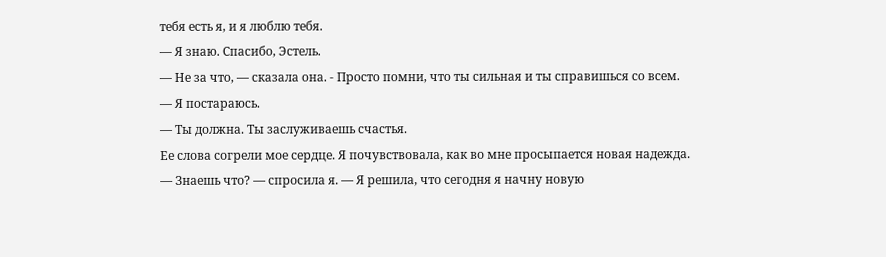тебя есть я, и я люблю тебя.
— Я знаю. Спасибо, Эстель.
— Не за что, — сказала она. - Просто помни, что ты сильная и ты справишься со всем.
— Я постараюсь.
— Ты должна. Ты заслуживаешь счастья.
Ее слова согрели мое сердце. Я почувствовала, как во мне просыпается новая надежда.
— Знаешь что? — спросила я. — Я решила, что сегодня я начну новую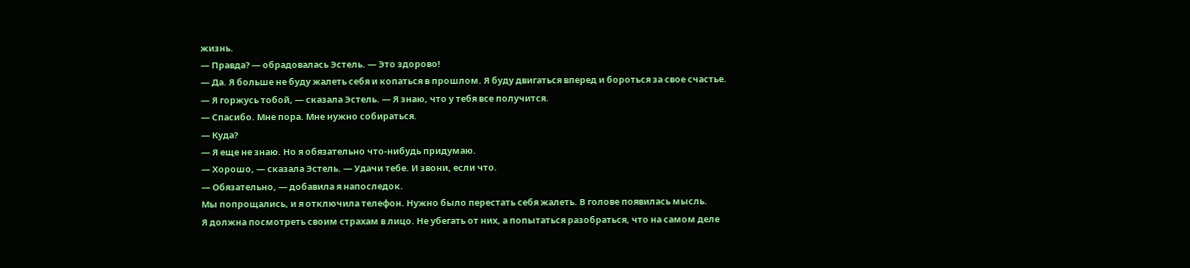жизнь.
— Правда? — обрадовалась Эстель. — Это здорово!
— Да. Я больше не буду жалеть себя и копаться в прошлом. Я буду двигаться вперед и бороться за свое счастье.
— Я горжусь тобой, — сказала Эстель. — Я знаю, что у тебя все получится.
— Спасибо. Мне пора. Мне нужно собираться.
— Куда?
— Я еще не знаю. Но я обязательно что-нибудь придумаю.
— Хорошо, — сказала Эстель. — Удачи тебе. И звони, если что.
— Обязательно, — добавила я напоследок.
Мы попрощались, и я отключила телефон. Нужно было перестать себя жалеть. В голове появилась мысль.
Я должна посмотреть своим страхам в лицо. Не убегать от них, а попытаться разобраться, что на самом деле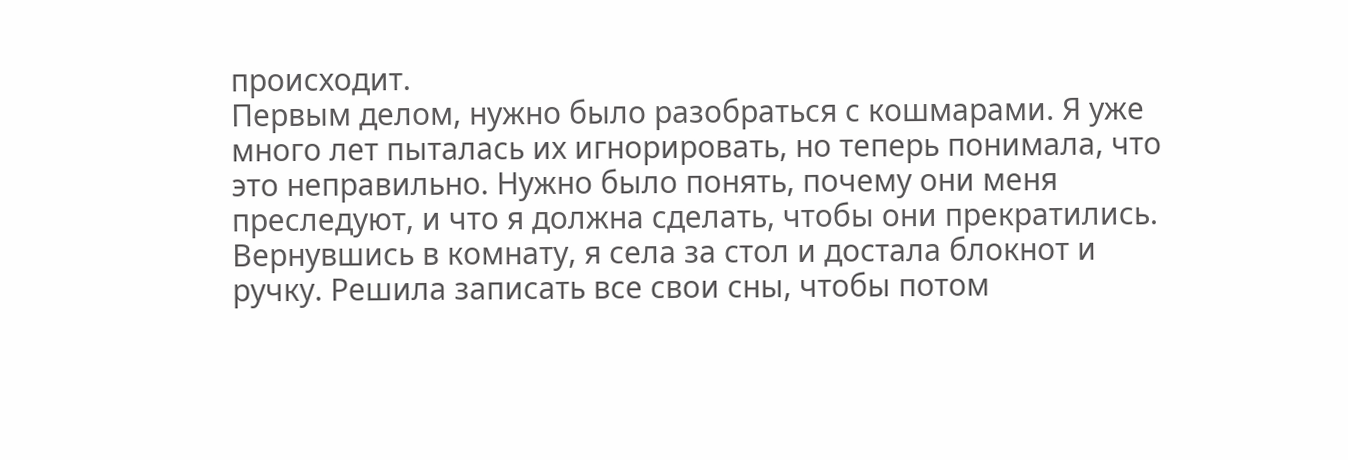происходит.
Первым делом, нужно было разобраться с кошмарами. Я уже много лет пыталась их игнорировать, но теперь понимала, что это неправильно. Нужно было понять, почему они меня преследуют, и что я должна сделать, чтобы они прекратились.
Вернувшись в комнату, я села за стол и достала блокнот и ручку. Решила записать все свои сны, чтобы потом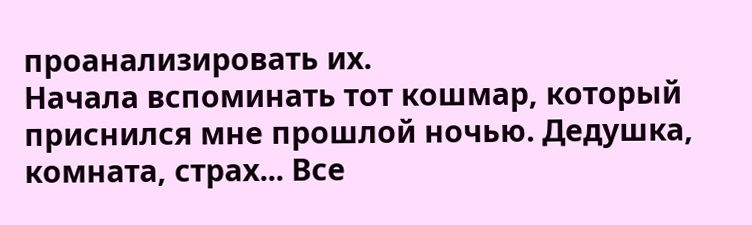проанализировать их.
Начала вспоминать тот кошмар, который приснился мне прошлой ночью. Дедушка, комната, страх... Все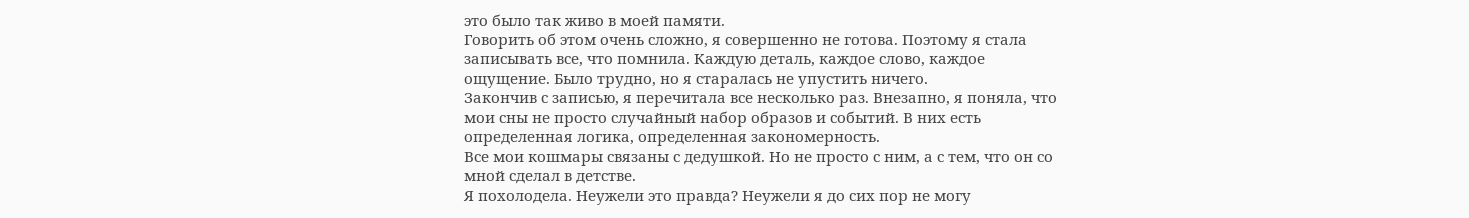это было так живо в моей памяти.
Говорить об этом очень сложно, я совершенно не готова. Поэтому я стала записывать все, что помнила. Каждую деталь, каждое слово, каждое ощущение. Было трудно, но я старалась не упустить ничего.
Закончив с записью, я перечитала все несколько раз. Внезапно, я поняла, что мои сны не просто случайный набор образов и событий. В них есть определенная логика, определенная закономерность.
Все мои кошмары связаны с дедушкой. Но не просто с ним, а с тем, что он со мной сделал в детстве.
Я похолодела. Неужели это правда? Неужели я до сих пор не могу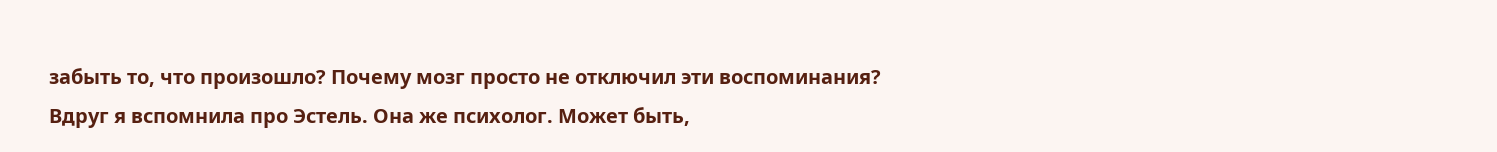забыть то, что произошло? Почему мозг просто не отключил эти воспоминания?
Вдруг я вспомнила про Эстель. Она же психолог. Может быть,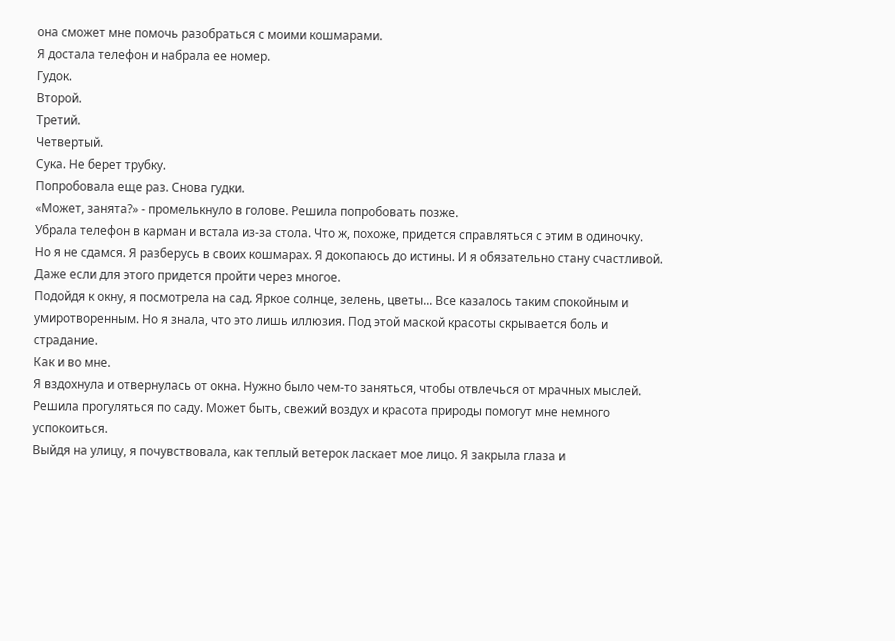она сможет мне помочь разобраться с моими кошмарами.
Я достала телефон и набрала ее номер.
Гудок.
Второй.
Третий.
Четвертый.
Сука. Не берет трубку.
Попробовала еще раз. Снова гудки.
«Может, занята?» - промелькнуло в голове. Решила попробовать позже.
Убрала телефон в карман и встала из-за стола. Что ж, похоже, придется справляться с этим в одиночку.
Но я не сдамся. Я разберусь в своих кошмарах. Я докопаюсь до истины. И я обязательно стану счастливой. Даже если для этого придется пройти через многое.
Подойдя к окну, я посмотрела на сад. Яркое солнце, зелень, цветы... Все казалось таким спокойным и умиротворенным. Но я знала, что это лишь иллюзия. Под этой маской красоты скрывается боль и страдание.
Как и во мне.
Я вздохнула и отвернулась от окна. Нужно было чем-то заняться, чтобы отвлечься от мрачных мыслей. Решила прогуляться по саду. Может быть, свежий воздух и красота природы помогут мне немного успокоиться.
Выйдя на улицу, я почувствовала, как теплый ветерок ласкает мое лицо. Я закрыла глаза и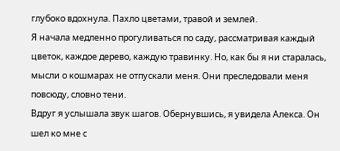глубоко вдохнула. Пахло цветами, травой и землей.
Я начала медленно прогуливаться по саду, рассматривая каждый цветок, каждое дерево, каждую травинку. Но, как бы я ни старалась, мысли о кошмарах не отпускали меня. Они преследовали меня повсюду, словно тени.
Вдруг я услышала звук шагов. Обернувшись, я увидела Алекса. Он шел ко мне с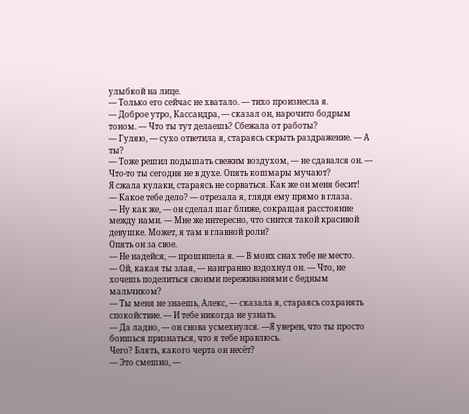улыбкой на лице.
— Только его сейчас не хватало. — тихо произнесла я.
— Доброе утро, Кассандра, — сказал он, нарочито бодрым тоном. — Что ты тут делаешь? Сбежала от работы?
— Гуляю, — сухо ответила я, стараясь скрыть раздражение. — А ты?
— Тоже решил подышать свежим воздухом, — не сдавался он. — Что-то ты сегодня не в духе. Опять кошмары мучают?
Я сжала кулаки, стараясь не сорваться. Как же он меня бесит!
— Какое тебе дело? — отрезала я, глядя ему прямо в глаза.
— Ну как же, — он сделал шаг ближе, сокращая расстояние между нами. — Мне же интересно, что снится такой красивой девушке. Может, я там в главной роли?
Опять он за свое.
— Не надейся, — прошипела я. — В моих снах тебе не место.
— Ой, какая ты злая, — наигранно вздохнул он. — Что, не хочешь поделиться своими переживаниями с бедным мальчиком?
— Ты меня не знаешь, Алекс, — сказала я, стараясь сохранять спокойствие. — И тебе никогда не узнать.
— Да ладно, — он снова усмехнулся. —Я уверен, что ты просто боишься признаться, что я тебе нравлюсь.
Чего? Блять, какого черта он несёт?
— Это смешно, —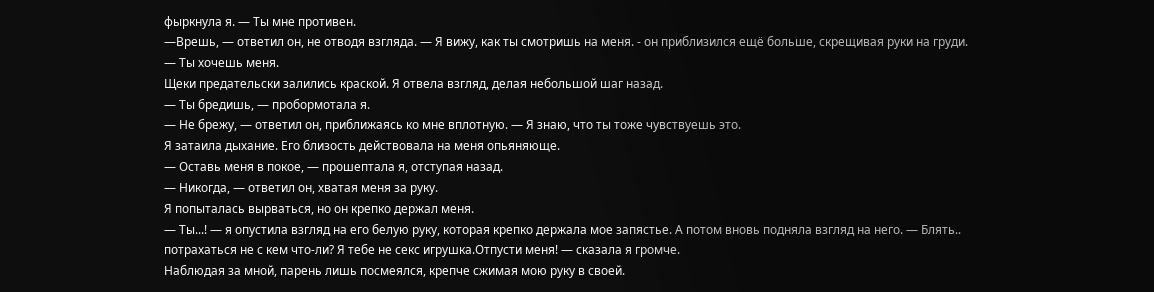фыркнула я. — Ты мне противен.
—Врешь, — ответил он, не отводя взгляда. — Я вижу, как ты смотришь на меня. - он приблизился ещё больше, скрещивая руки на груди. — Ты хочешь меня.
Щеки предательски залились краской. Я отвела взгляд, делая небольшой шаг назад.
— Ты бредишь, — пробормотала я.
— Не брежу, — ответил он, приближаясь ко мне вплотную. — Я знаю, что ты тоже чувствуешь это.
Я затаила дыхание. Его близость действовала на меня опьяняюще.
— Оставь меня в покое, — прошептала я, отступая назад.
— Никогда, — ответил он, хватая меня за руку.
Я попыталась вырваться, но он крепко держал меня.
— Ты...! — я опустила взгляд на его белую руку, которая крепко держала мое запястье. А потом вновь подняла взгляд на него. — Блять.. потрахаться не с кем что-ли? Я тебе не секс игрушка.Отпусти меня! — сказала я громче.
Наблюдая за мной, парень лишь посмеялся, крепче сжимая мою руку в своей.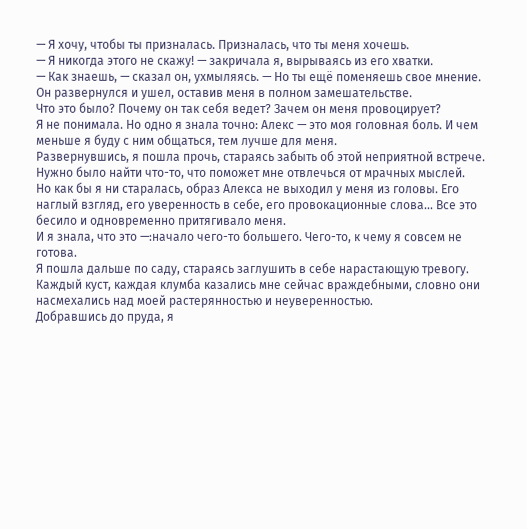— Я хочу, чтобы ты призналась. Призналась, что ты меня хочешь.
— Я никогда этого не скажу! — закричала я, вырываясь из его хватки.
— Как знаешь, — сказал он, ухмыляясь. — Но ты ещё поменяешь свое мнение.
Он развернулся и ушел, оставив меня в полном замешательстве.
Что это было? Почему он так себя ведет? Зачем он меня провоцирует?
Я не понимала. Но одно я знала точно: Алекс — это моя головная боль. И чем меньше я буду с ним общаться, тем лучше для меня.
Развернувшись, я пошла прочь, стараясь забыть об этой неприятной встрече. Нужно было найти что-то, что поможет мне отвлечься от мрачных мыслей.
Но как бы я ни старалась, образ Алекса не выходил у меня из головы. Его наглый взгляд, его уверенность в себе, его провокационные слова... Все это бесило и одновременно притягивало меня.
И я знала, что это —:начало чего-то большего. Чего-то, к чему я совсем не готова.
Я пошла дальше по саду, стараясь заглушить в себе нарастающую тревогу. Каждый куст, каждая клумба казались мне сейчас враждебными, словно они насмехались над моей растерянностью и неуверенностью.
Добравшись до пруда, я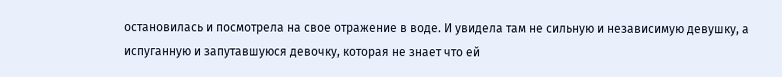остановилась и посмотрела на свое отражение в воде. И увидела там не сильную и независимую девушку, а испуганную и запутавшуюся девочку, которая не знает что ей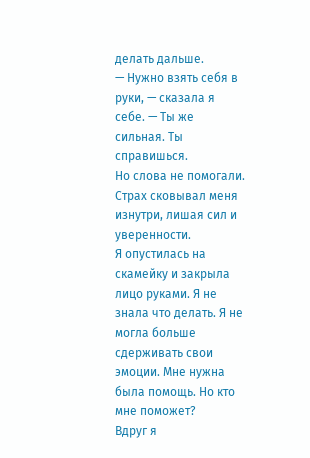делать дальше.
— Нужно взять себя в руки, — сказала я себе. — Ты же сильная. Ты справишься.
Но слова не помогали. Страх сковывал меня изнутри, лишая сил и уверенности.
Я опустилась на скамейку и закрыла лицо руками. Я не знала что делать. Я не могла больше сдерживать свои эмоции. Мне нужна была помощь. Но кто мне поможет?
Вдруг я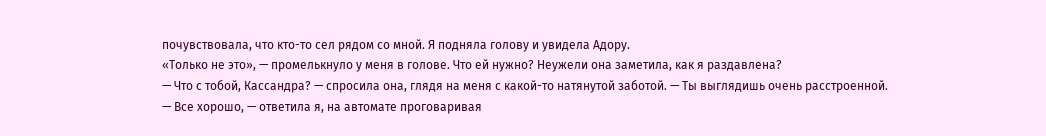почувствовала, что кто-то сел рядом со мной. Я подняла голову и увидела Адору.
«Только не это», — промелькнуло у меня в голове. Что ей нужно? Неужели она заметила, как я раздавлена?
— Что с тобой, Кассандра? — спросила она, глядя на меня с какой-то натянутой заботой. — Ты выглядишь очень расстроенной.
— Все хорошо, — ответила я, на автомате проговаривая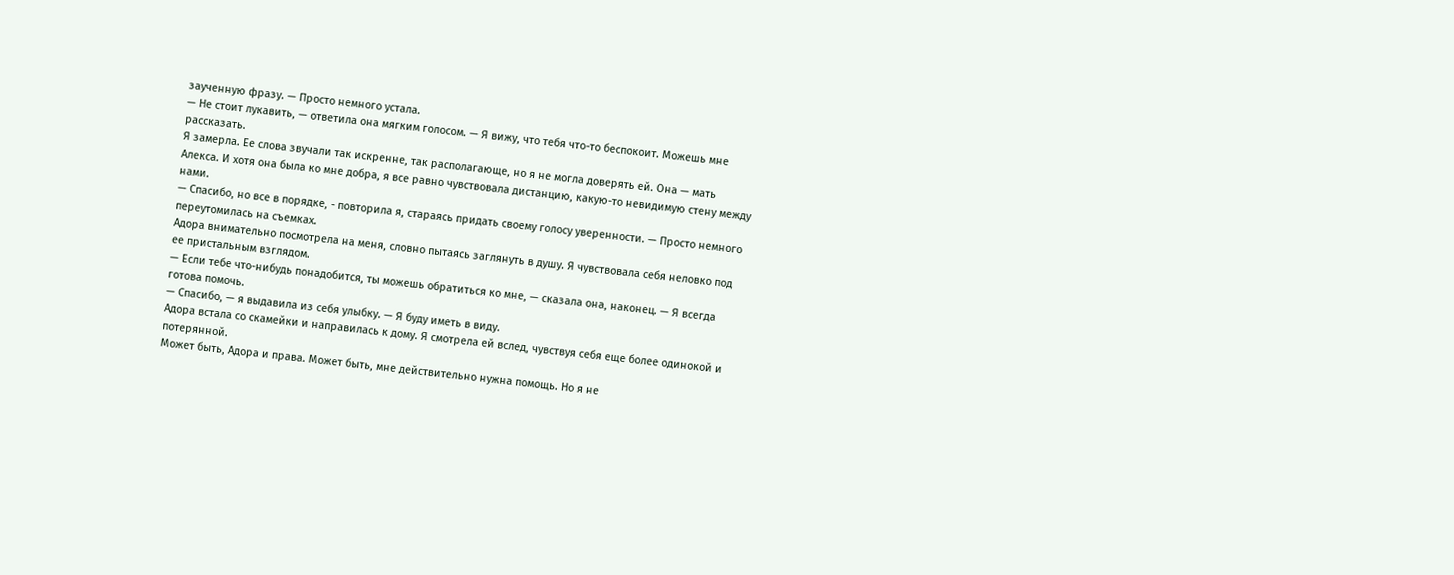заученную фразу. — Просто немного устала.
— Не стоит лукавить, — ответила она мягким голосом. — Я вижу, что тебя что-то беспокоит. Можешь мне рассказать.
Я замерла. Ее слова звучали так искренне, так располагающе, но я не могла доверять ей. Она — мать Алекса. И хотя она была ко мне добра, я все равно чувствовала дистанцию, какую-то невидимую стену между нами.
— Спасибо, но все в порядке, - повторила я, стараясь придать своему голосу уверенности. — Просто немного переутомилась на съемках.
Адора внимательно посмотрела на меня, словно пытаясь заглянуть в душу. Я чувствовала себя неловко под ее пристальным взглядом.
— Если тебе что-нибудь понадобится, ты можешь обратиться ко мне, — сказала она, наконец. — Я всегда готова помочь.
— Спасибо, — я выдавила из себя улыбку. — Я буду иметь в виду.
Адора встала со скамейки и направилась к дому. Я смотрела ей вслед, чувствуя себя еще более одинокой и потерянной.
Может быть, Адора и права. Может быть, мне действительно нужна помощь. Но я не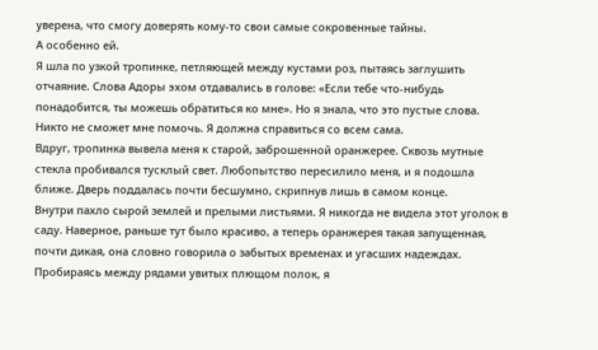уверена, что смогу доверять кому-то свои самые сокровенные тайны.
А особенно ей.
Я шла по узкой тропинке, петляющей между кустами роз, пытаясь заглушить отчаяние. Слова Адоры эхом отдавались в голове: «Если тебе что-нибудь понадобится, ты можешь обратиться ко мне». Но я знала, что это пустые слова. Никто не сможет мне помочь. Я должна справиться со всем сама.
Вдруг, тропинка вывела меня к старой, заброшенной оранжерее. Сквозь мутные стекла пробивался тусклый свет. Любопытство пересилило меня, и я подошла ближе. Дверь поддалась почти бесшумно, скрипнув лишь в самом конце.
Внутри пахло сырой землей и прелыми листьями. Я никогда не видела этот уголок в саду. Наверное, раньше тут было красиво, а теперь оранжерея такая запущенная, почти дикая, она словно говорила о забытых временах и угасших надеждах.
Пробираясь между рядами увитых плющом полок, я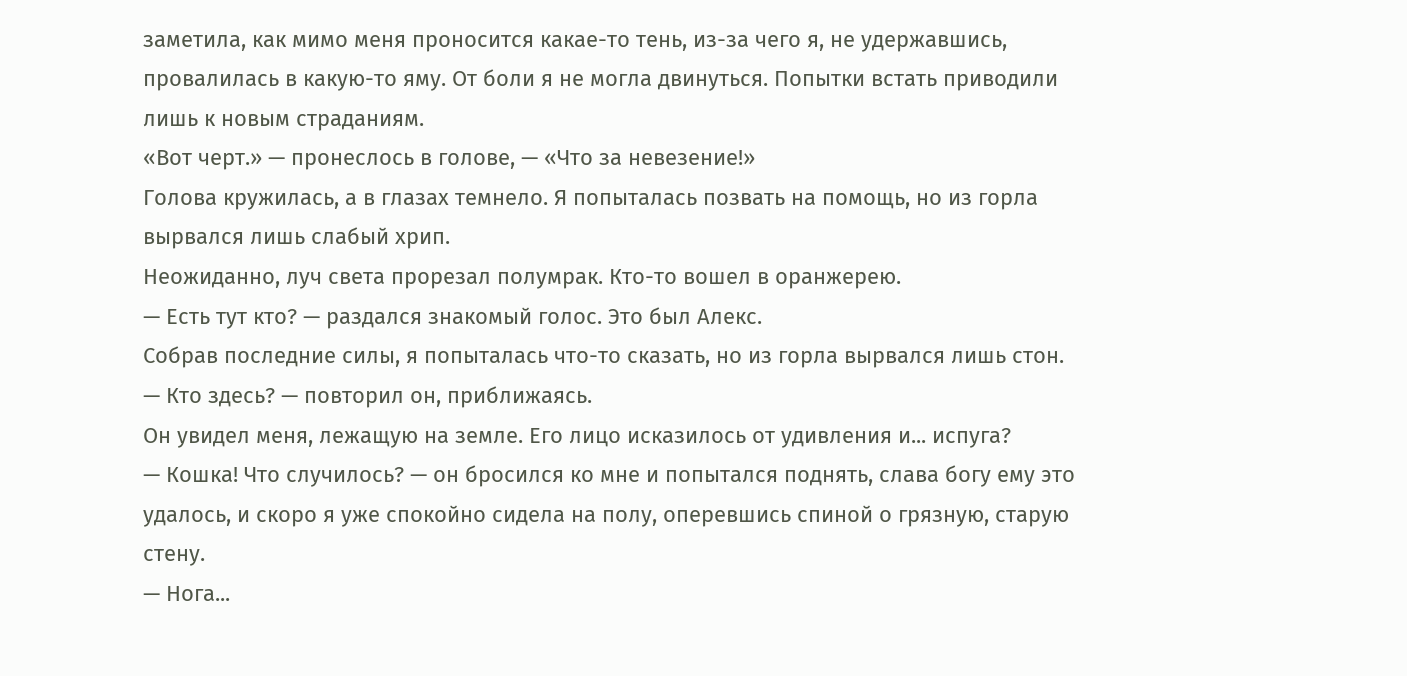заметила, как мимо меня проносится какае-то тень, из-за чего я, не удержавшись, провалилась в какую-то яму. От боли я не могла двинуться. Попытки встать приводили лишь к новым страданиям.
«Вот черт.» — пронеслось в голове, — «Что за невезение!»
Голова кружилась, а в глазах темнело. Я попыталась позвать на помощь, но из горла вырвался лишь слабый хрип.
Неожиданно, луч света прорезал полумрак. Кто-то вошел в оранжерею.
— Есть тут кто? — раздался знакомый голос. Это был Алекс.
Собрав последние силы, я попыталась что-то сказать, но из горла вырвался лишь стон.
— Кто здесь? — повторил он, приближаясь.
Он увидел меня, лежащую на земле. Его лицо исказилось от удивления и... испуга?
— Кошка! Что случилось? — он бросился ко мне и попытался поднять, слава богу ему это удалось, и скоро я уже спокойно сидела на полу, оперевшись спиной о грязную, старую стену.
— Нога...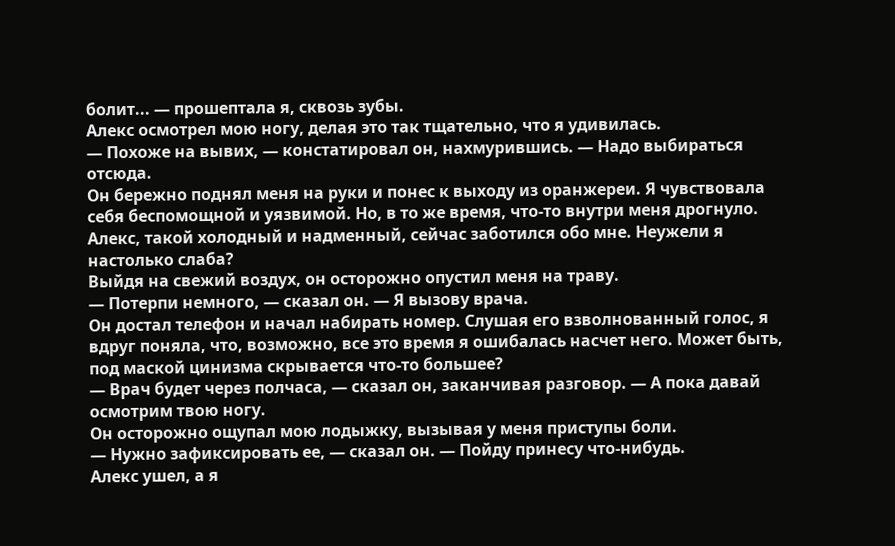болит... — прошептала я, сквозь зубы.
Алекс осмотрел мою ногу, делая это так тщательно, что я удивилась.
— Похоже на вывих, — констатировал он, нахмурившись. — Надо выбираться отсюда.
Он бережно поднял меня на руки и понес к выходу из оранжереи. Я чувствовала себя беспомощной и уязвимой. Но, в то же время, что-то внутри меня дрогнуло. Алекс, такой холодный и надменный, сейчас заботился обо мне. Неужели я настолько слаба?
Выйдя на свежий воздух, он осторожно опустил меня на траву.
— Потерпи немного, — сказал он. — Я вызову врача.
Он достал телефон и начал набирать номер. Слушая его взволнованный голос, я вдруг поняла, что, возможно, все это время я ошибалась насчет него. Может быть, под маской цинизма скрывается что-то большее?
— Врач будет через полчаса, — сказал он, заканчивая разговор. — А пока давай осмотрим твою ногу.
Он осторожно ощупал мою лодыжку, вызывая у меня приступы боли.
— Нужно зафиксировать ее, — сказал он. — Пойду принесу что-нибудь.
Алекс ушел, а я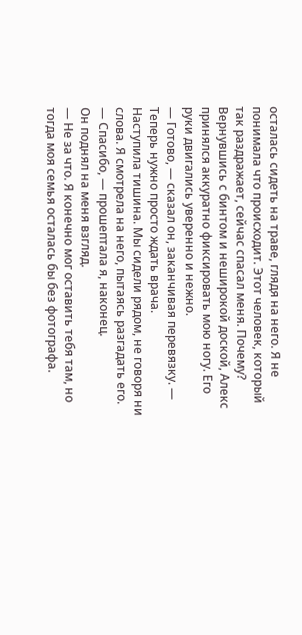осталась сидеть на траве, глядя на него. Я не понимала что происходит. Этот человек, который так раздражает, сейчас спасал меня. Почему?
Вернувшись с бинтом и неширокой доской, Алекс принялся аккуратно фиксировать мою ногу. Его руки двигались уверенно и нежно.
— Готово, — сказал он, заканчивая перевязку. — Теперь нужно просто ждать врача.
Наступила тишина. Мы сидели рядом, не говоря ни слова. Я смотрела на него, пытаясь разгадать его.
— Спасибо, — прошептала я, наконец.
Он поднял на меня взгляд.
— Не за что. Я конечно мог оставить тебя там, но тогда моя семья осталась бы без фотографа.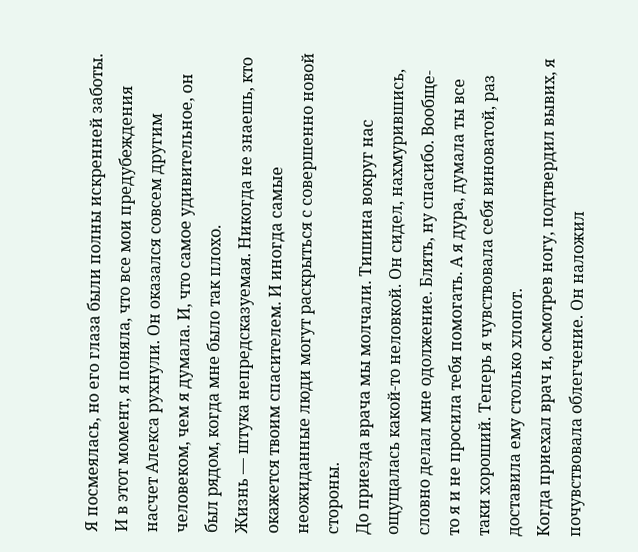Я посмеялась, но его глаза были полны искренней заботы. И в этот момент, я поняла, что все мои предубеждения насчет Алекса рухнули. Он оказался совсем другим человеком, чем я думала. И, что самое удивительное, он был рядом, когда мне было так плохо.
Жизнь — штука непредсказуемая. Никогда не знаешь, кто окажется твоим спасителем. И иногда самые неожиданные люди могут раскрыться с совершенно новой стороны.
До приезда врача мы молчали. Тишина вокруг нас ощущалась какой-то неловкой. Он сидел, нахмурившись, словно делал мне одолжение. Блять, ну спасибо. Вообще-то я и не просила тебя помогать. А я дура, думала ты все таки хороший. Теперь я чувствовала себя виноватой, раз доставила ему столько хлопот.
Когда приехал врач и, осмотрев ногу, подтвердил вывих, я почувствовала облегчение. Он наложил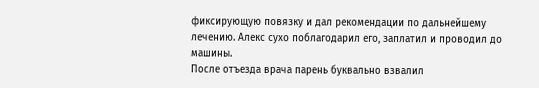фиксирующую повязку и дал рекомендации по дальнейшему лечению. Алекс сухо поблагодарил его, заплатил и проводил до машины.
После отъезда врача парень буквально взвалил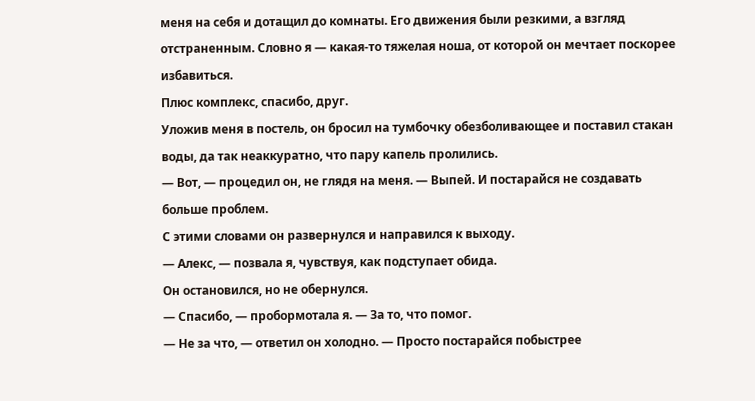меня на себя и дотащил до комнаты. Его движения были резкими, а взгляд отстраненным. Словно я — какая-то тяжелая ноша, от которой он мечтает поскорее избавиться.
Плюс комплекс, спасибо, друг.
Уложив меня в постель, он бросил на тумбочку обезболивающее и поставил стакан воды, да так неаккуратно, что пару капель пролились.
— Вот, — процедил он, не глядя на меня. — Выпей. И постарайся не создавать больше проблем.
С этими словами он развернулся и направился к выходу.
— Алекс, — позвала я, чувствуя, как подступает обида.
Он остановился, но не обернулся.
— Спасибо, — пробормотала я. — За то, что помог.
— Не за что, — ответил он холодно. — Просто постарайся побыстрее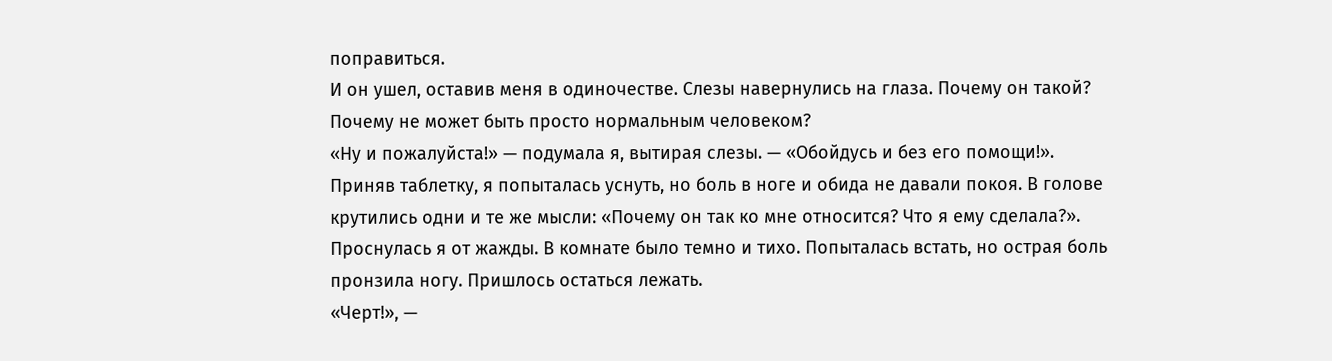поправиться.
И он ушел, оставив меня в одиночестве. Слезы навернулись на глаза. Почему он такой? Почему не может быть просто нормальным человеком?
«Ну и пожалуйста!» — подумала я, вытирая слезы. — «Обойдусь и без его помощи!».
Приняв таблетку, я попыталась уснуть, но боль в ноге и обида не давали покоя. В голове крутились одни и те же мысли: «Почему он так ко мне относится? Что я ему сделала?».
Проснулась я от жажды. В комнате было темно и тихо. Попыталась встать, но острая боль пронзила ногу. Пришлось остаться лежать.
«Черт!», —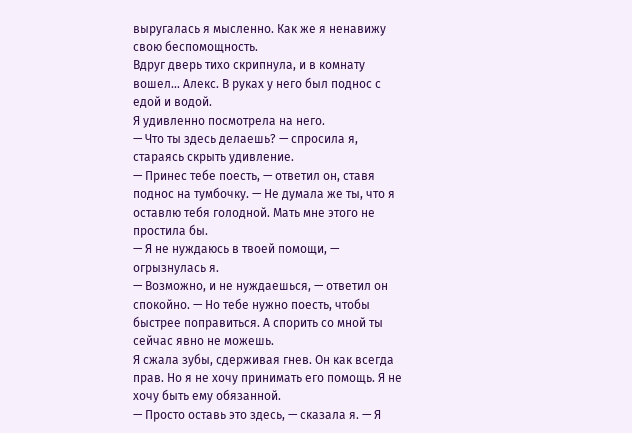выругалась я мысленно. Как же я ненавижу свою беспомощность.
Вдруг дверь тихо скрипнула, и в комнату вошел... Алекс. В руках у него был поднос с едой и водой.
Я удивленно посмотрела на него.
— Что ты здесь делаешь? — спросила я, стараясь скрыть удивление.
— Принес тебе поесть, — ответил он, ставя поднос на тумбочку. — Не думала же ты, что я оставлю тебя голодной. Мать мне этого не простила бы.
— Я не нуждаюсь в твоей помощи, — огрызнулась я.
— Возможно, и не нуждаешься, — ответил он спокойно. — Но тебе нужно поесть, чтобы быстрее поправиться. А спорить со мной ты сейчас явно не можешь.
Я сжала зубы, сдерживая гнев. Он как всегда прав. Но я не хочу принимать его помощь. Я не хочу быть ему обязанной.
— Просто оставь это здесь, — сказала я. — Я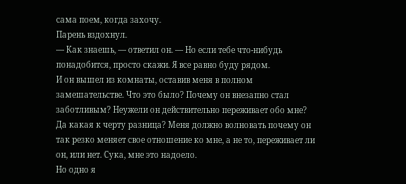сама поем, когда захочу.
Парень вздохнул.
— Как знаешь, — ответил он. — Но если тебе что-нибудь понадобится, просто скажи. Я все равно буду рядом.
И он вышел из комнаты, оставив меня в полном замешательстве. Что это было? Почему он внезапно стал заботливым? Неужели он действительно переживает обо мне?
Да какая к черту разница? Меня должно волновать почему он так резко меняет свое отношение ко мне, а не то, переживает ли он, или нет. Сука, мне это надоело.
Но одно я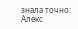знала точно: Алекс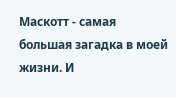Маскотт - самая большая загадка в моей жизни. И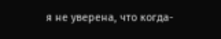я не уверена, что когда-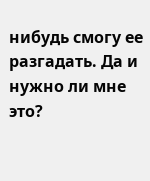нибудь смогу ее разгадать. Да и нужно ли мне это?